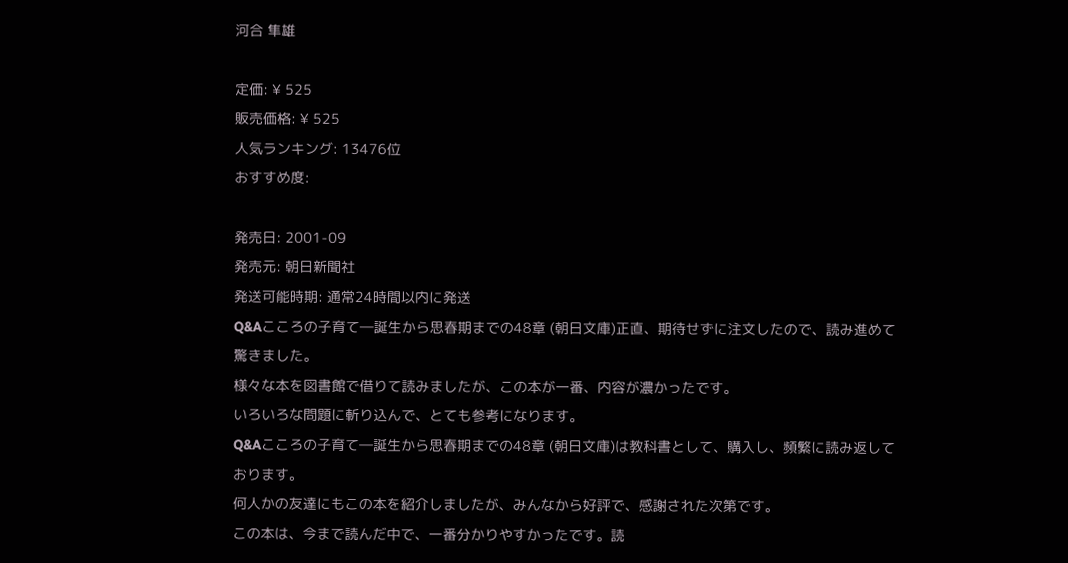河合 隼雄

定価: ¥ 525
販売価格: ¥ 525
人気ランキング: 13476位
おすすめ度:

発売日: 2001-09
発売元: 朝日新聞社
発送可能時期: 通常24時間以内に発送
Q&Aこころの子育て―誕生から思春期までの48章 (朝日文庫)正直、期待せずに注文したので、読み進めて驚きました。
様々な本を図書館で借りて読みましたが、この本が一番、内容が濃かったです。
いろいろな問題に斬り込んで、とても参考になります。
Q&Aこころの子育て―誕生から思春期までの48章 (朝日文庫)は教科書として、購入し、頻繁に読み返しております。
何人かの友達にもこの本を紹介しましたが、みんなから好評で、感謝された次第です。
この本は、今まで読んだ中で、一番分かりやすかったです。読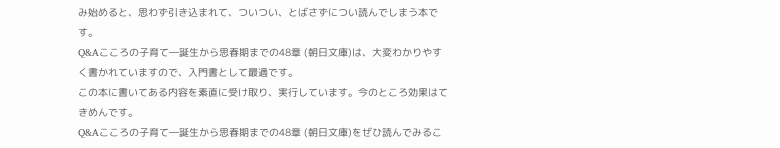み始めると、思わず引き込まれて、ついつい、とばさずについ読んでしまう本です。
Q&Aこころの子育て―誕生から思春期までの48章 (朝日文庫)は、大変わかりやすく書かれていますので、入門書として最適です。
この本に書いてある内容を素直に受け取り、実行しています。今のところ効果はてきめんです。
Q&Aこころの子育て―誕生から思春期までの48章 (朝日文庫)をぜひ読んでみるこ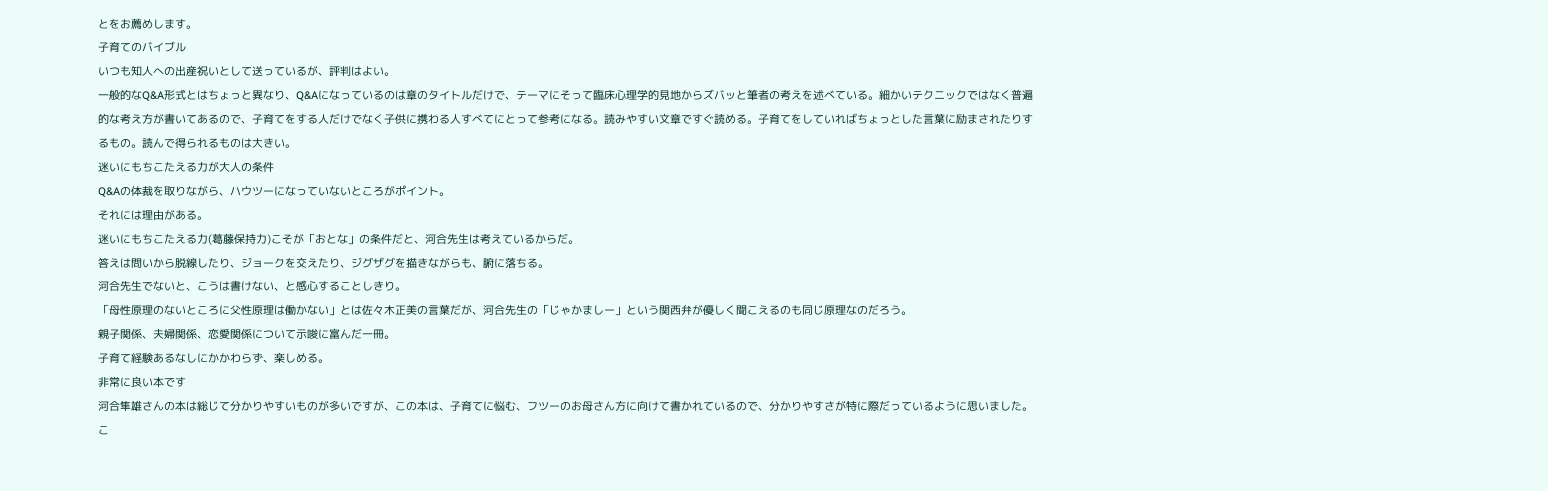とをお薦めします。
子育てのバイブル
いつも知人への出産祝いとして送っているが、評判はよい。
一般的なQ&A形式とはちょっと異なり、Q&Aになっているのは章のタイトルだけで、テーマにそって臨床心理学的見地からズバッと筆者の考えを述べている。細かいテクニックではなく普遍的な考え方が書いてあるので、子育てをする人だけでなく子供に携わる人すべてにとって参考になる。読みやすい文章ですぐ読める。子育てをしていればちょっとした言葉に励まされたりするもの。読んで得られるものは大きい。
迷いにもちこたえる力が大人の条件
Q&Aの体裁を取りながら、ハウツーになっていないところがポイント。
それには理由がある。
迷いにもちこたえる力(葛藤保持力)こそが「おとな」の条件だと、河合先生は考えているからだ。
答えは問いから脱線したり、ジョークを交えたり、ジグザグを描きながらも、腑に落ちる。
河合先生でないと、こうは書けない、と感心することしきり。
「母性原理のないところに父性原理は働かない」とは佐々木正美の言葉だが、河合先生の「じゃかましー」という関西弁が優しく聞こえるのも同じ原理なのだろう。
親子関係、夫婦関係、恋愛関係について示唆に富んだ一冊。
子育て経験あるなしにかかわらず、楽しめる。
非常に良い本です
河合隼雄さんの本は総じて分かりやすいものが多いですが、この本は、子育てに悩む、フツーのお母さん方に向けて書かれているので、分かりやすさが特に際だっているように思いました。こ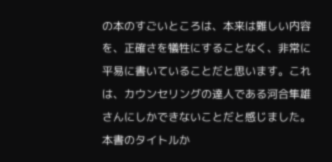の本のすごいところは、本来は難しい内容を、正確さを犠牲にすることなく、非常に平易に書いていることだと思います。これは、カウンセリングの達人である河合隼雄さんにしかできないことだと感じました。
本書のタイトルか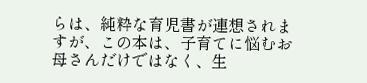らは、純粋な育児書が連想されますが、この本は、子育てに悩むお母さんだけではなく、生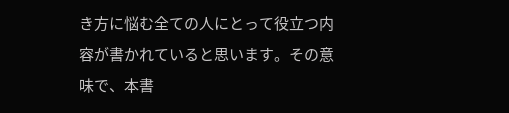き方に悩む全ての人にとって役立つ内容が書かれていると思います。その意味で、本書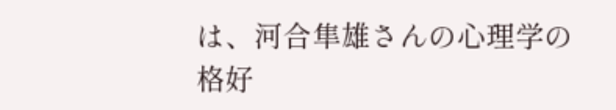は、河合隼雄さんの心理学の格好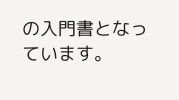の入門書となっています。